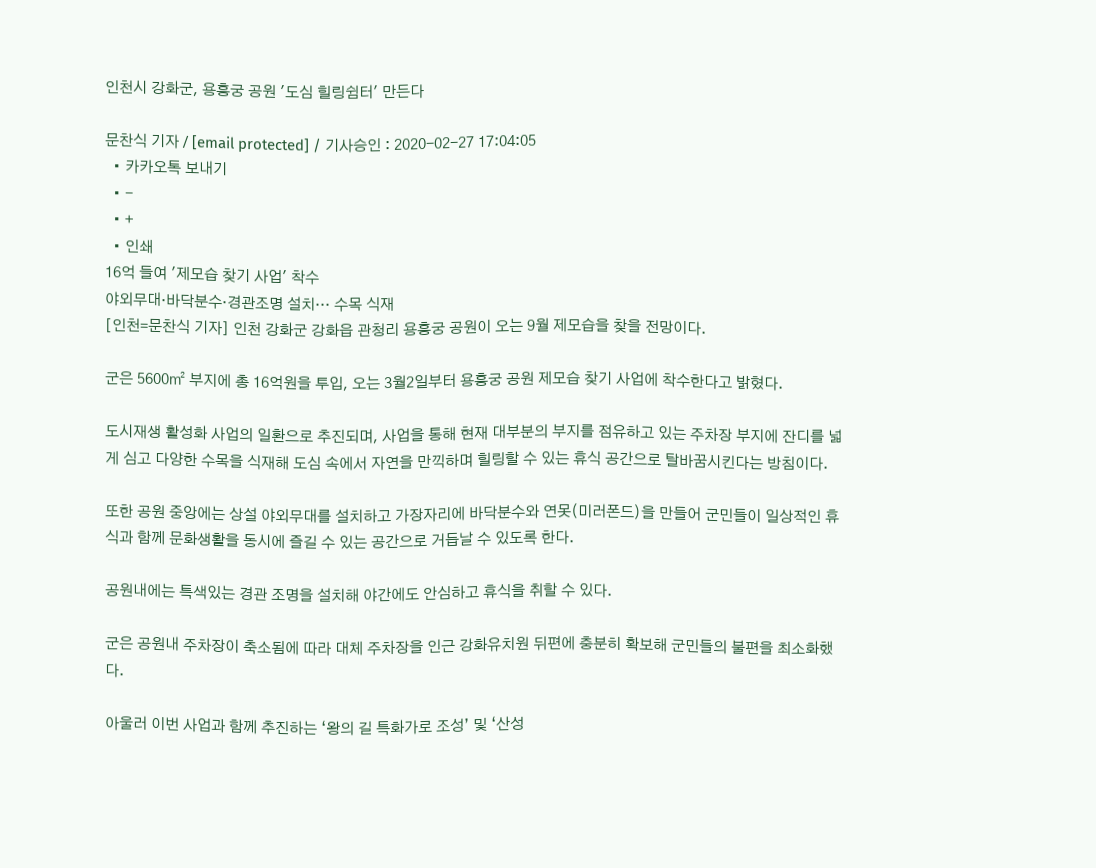인천시 강화군, 용흥궁 공원 '도심 힐링쉼터' 만든다

문찬식 기자 / [email protected] / 기사승인 : 2020-02-27 17:04:05
  • 카카오톡 보내기
  • -
  • +
  • 인쇄
16억 들여 '제모습 찾기 사업' 착수
야외무대·바닥분수·경관조명 설치··· 수목 식재
[인천=문찬식 기자] 인천 강화군 강화읍 관청리 용흥궁 공원이 오는 9월 제모습을 찾을 전망이다.

군은 5600㎡ 부지에 총 16억원을 투입, 오는 3월2일부터 용흥궁 공원 제모습 찾기 사업에 착수한다고 밝혔다.

도시재생 활성화 사업의 일환으로 추진되며, 사업을 통해 현재 대부분의 부지를 점유하고 있는 주차장 부지에 잔디를 넓게 심고 다양한 수목을 식재해 도심 속에서 자연을 만끽하며 힐링할 수 있는 휴식 공간으로 탈바꿈시킨다는 방침이다.

또한 공원 중앙에는 상설 야외무대를 설치하고 가장자리에 바닥분수와 연못(미러폰드)을 만들어 군민들이 일상적인 휴식과 함께 문화생활을 동시에 즐길 수 있는 공간으로 거듭날 수 있도록 한다.

공원내에는 특색있는 경관 조명을 설치해 야간에도 안심하고 휴식을 취할 수 있다.

군은 공원내 주차장이 축소됨에 따라 대체 주차장을 인근 강화유치원 뒤편에 충분히 확보해 군민들의 불편을 최소화했다.

아울러 이번 사업과 함께 추진하는 ‘왕의 길 특화가로 조성’ 및 ‘산성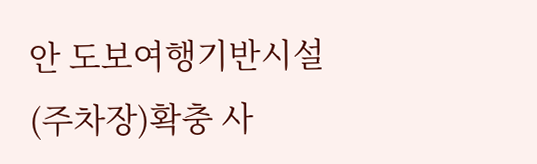안 도보여행기반시설(주차장)확충 사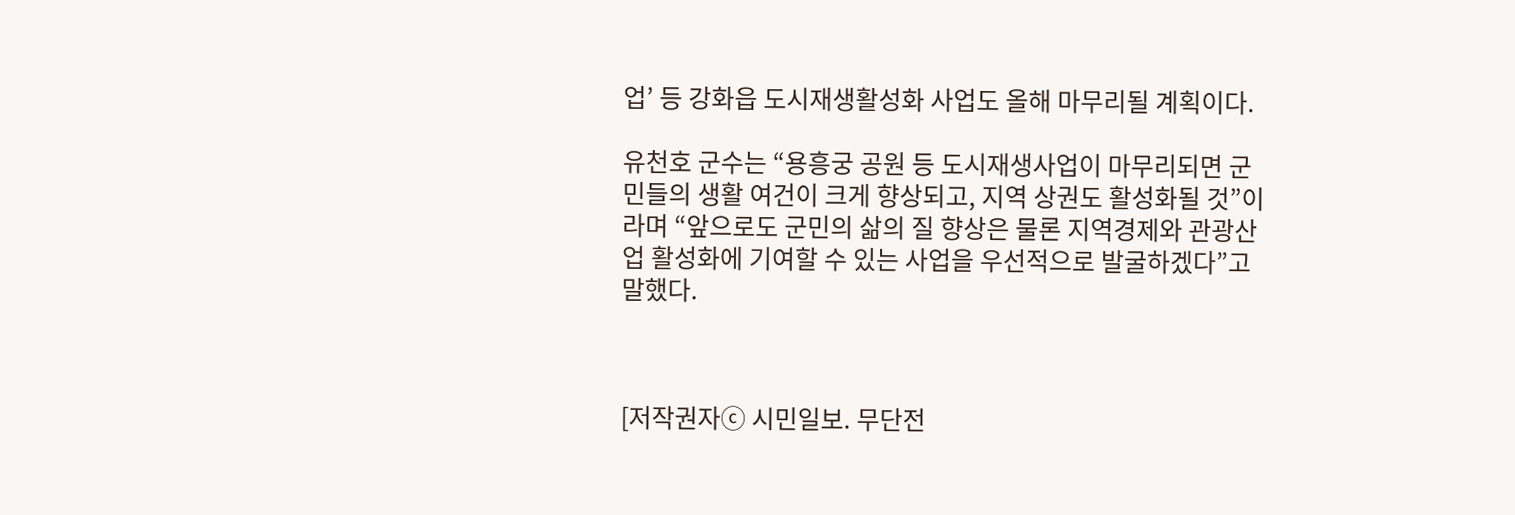업’ 등 강화읍 도시재생활성화 사업도 올해 마무리될 계획이다.

유천호 군수는 “용흥궁 공원 등 도시재생사업이 마무리되면 군민들의 생활 여건이 크게 향상되고, 지역 상권도 활성화될 것”이라며 “앞으로도 군민의 삶의 질 향상은 물론 지역경제와 관광산업 활성화에 기여할 수 있는 사업을 우선적으로 발굴하겠다”고 말했다.



[저작권자ⓒ 시민일보. 무단전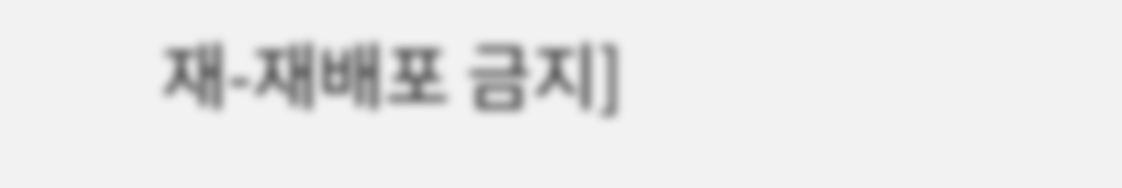재-재배포 금지]